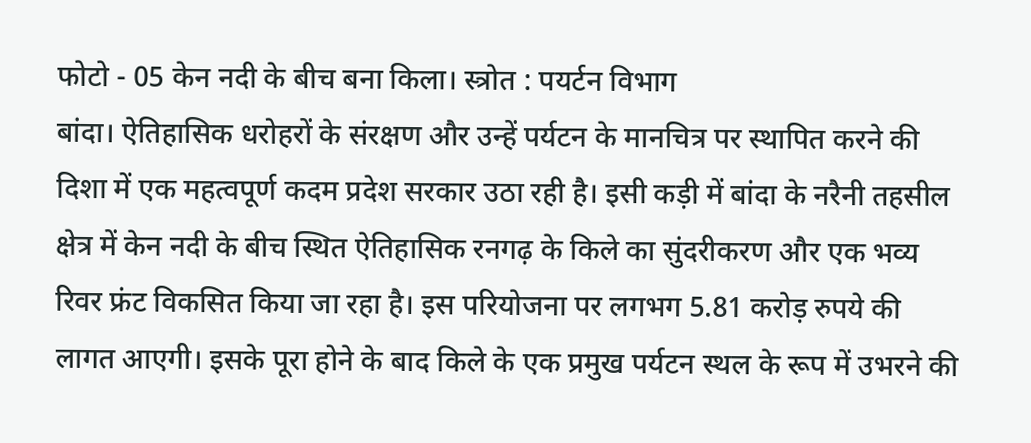फोटो - 05 केन नदी के बीच बना किला। स्त्रोत : पयर्टन विभाग
बांदा। ऐतिहासिक धरोहरों के संरक्षण और उन्हें पर्यटन के मानचित्र पर स्थापित करने की दिशा में एक महत्वपूर्ण कदम प्रदेश सरकार उठा रही है। इसी कड़ी में बांदा के नरैनी तहसील क्षेत्र में केन नदी के बीच स्थित ऐतिहासिक रनगढ़ के किले का सुंदरीकरण और एक भव्य रिवर फ्रंट विकसित किया जा रहा है। इस परियोजना पर लगभग 5.81 करोड़ रुपये की लागत आएगी। इसके पूरा होने के बाद किले के एक प्रमुख पर्यटन स्थल के रूप में उभरने की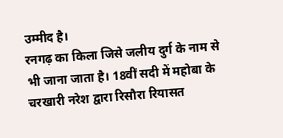उम्मीद है।
रनगढ़ का किला जिसे जलीय दुर्ग के नाम से भी जाना जाता है। 18वीं सदी में महोबा के चरखारी नरेश द्वारा रिसौरा रियासत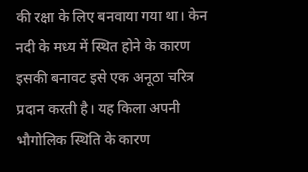की रक्षा के लिए बनवाया गया था। केन नदी के मध्य में स्थित होने के कारण इसकी बनावट इसे एक अनूठा चरित्र प्रदान करती है। यह किला अपनी भौगोलिक स्थिति के कारण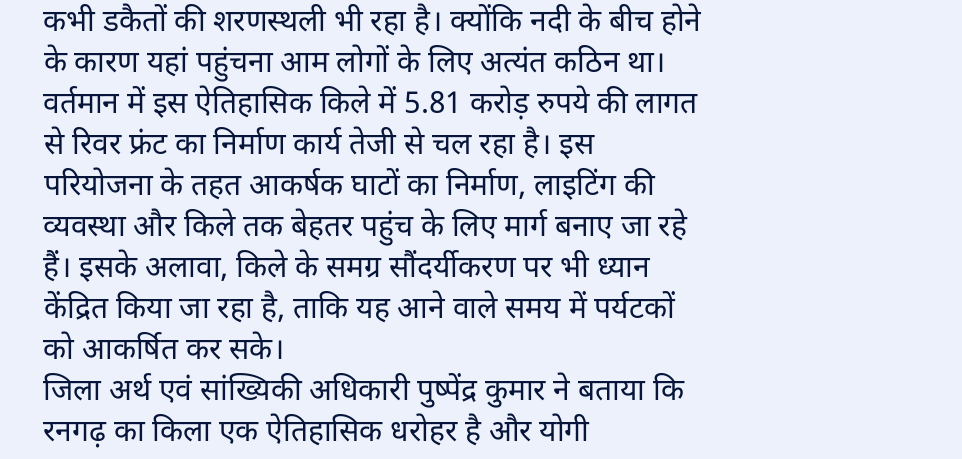कभी डकैतों की शरणस्थली भी रहा है। क्योंकि नदी के बीच होने के कारण यहां पहुंचना आम लोगों के लिए अत्यंत कठिन था।
वर्तमान में इस ऐतिहासिक किले में 5.81 करोड़ रुपये की लागत से रिवर फ्रंट का निर्माण कार्य तेजी से चल रहा है। इस परियोजना के तहत आकर्षक घाटों का निर्माण, लाइटिंग की व्यवस्था और किले तक बेहतर पहुंच के लिए मार्ग बनाए जा रहे हैं। इसके अलावा, किले के समग्र सौंदर्यीकरण पर भी ध्यान केंद्रित किया जा रहा है, ताकि यह आने वाले समय में पर्यटकों को आकर्षित कर सके।
जिला अर्थ एवं सांख्यिकी अधिकारी पुष्पेंद्र कुमार ने बताया कि रनगढ़ का किला एक ऐतिहासिक धरोहर है और योगी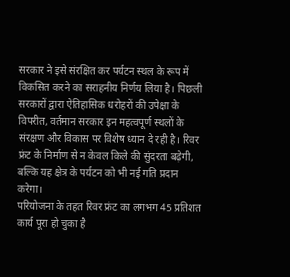सरकार ने इसे संरक्षित कर पर्यटन स्थल के रूप में विकसित करने का सराहनीय निर्णय लिया है। पिछली सरकारों द्वारा ऐतिहासिक धरोहरों की उपेक्षा के विपरीत, वर्तमान सरकार इन महत्वपूर्ण स्थलों के संरक्षण और विकास पर विशेष ध्यान दे रही है। रिवर फ्रंट के निर्माण से न केवल किले की सुंदरता बढ़ेगी, बल्कि यह क्षेत्र के पर्यटन को भी नई गति प्रदान करेगा।
परियोजना के तहत रिवर फ्रंट का लगभग 45 प्रतिशत कार्य पूरा हो चुका है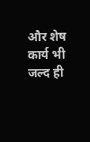और शेष कार्य भी जल्द ही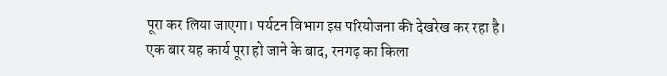पूरा कर लिया जाएगा। पर्यटन विभाग इस परियोजना की देखरेख कर रहा है। एक बार यह कार्य पूरा हो जाने के बाद, रनगढ़ का किला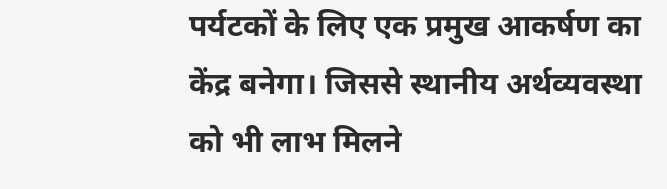पर्यटकों के लिए एक प्रमुख आकर्षण का केंद्र बनेगा। जिससे स्थानीय अर्थव्यवस्था को भी लाभ मिलने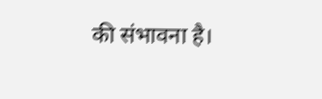की संभावना है।